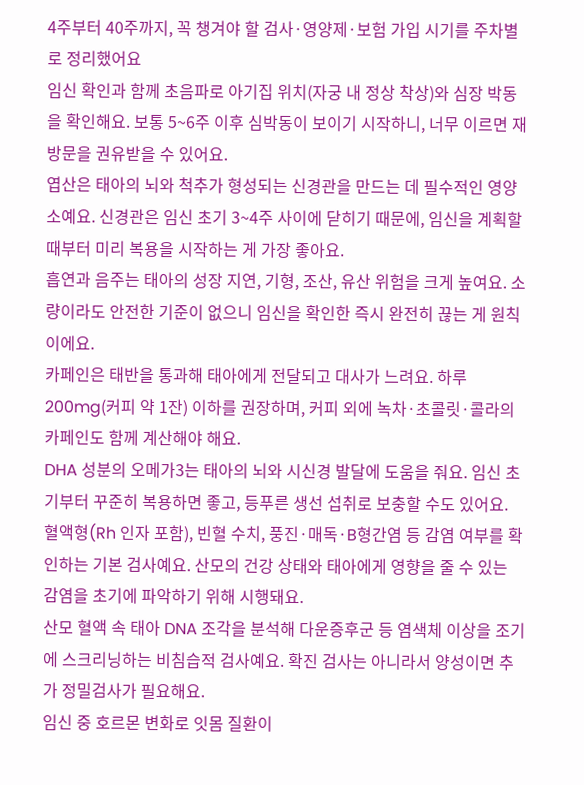4주부터 40주까지, 꼭 챙겨야 할 검사·영양제·보험 가입 시기를 주차별로 정리했어요
임신 확인과 함께 초음파로 아기집 위치(자궁 내 정상 착상)와 심장 박동을 확인해요. 보통 5~6주 이후 심박동이 보이기 시작하니, 너무 이르면 재방문을 권유받을 수 있어요.
엽산은 태아의 뇌와 척추가 형성되는 신경관을 만드는 데 필수적인 영양소예요. 신경관은 임신 초기 3~4주 사이에 닫히기 때문에, 임신을 계획할 때부터 미리 복용을 시작하는 게 가장 좋아요.
흡연과 음주는 태아의 성장 지연, 기형, 조산, 유산 위험을 크게 높여요. 소량이라도 안전한 기준이 없으니 임신을 확인한 즉시 완전히 끊는 게 원칙이에요.
카페인은 태반을 통과해 태아에게 전달되고 대사가 느려요. 하루 200mg(커피 약 1잔) 이하를 권장하며, 커피 외에 녹차·초콜릿·콜라의 카페인도 함께 계산해야 해요.
DHA 성분의 오메가3는 태아의 뇌와 시신경 발달에 도움을 줘요. 임신 초기부터 꾸준히 복용하면 좋고, 등푸른 생선 섭취로 보충할 수도 있어요.
혈액형(Rh 인자 포함), 빈혈 수치, 풍진·매독·B형간염 등 감염 여부를 확인하는 기본 검사예요. 산모의 건강 상태와 태아에게 영향을 줄 수 있는 감염을 초기에 파악하기 위해 시행돼요.
산모 혈액 속 태아 DNA 조각을 분석해 다운증후군 등 염색체 이상을 조기에 스크리닝하는 비침습적 검사예요. 확진 검사는 아니라서 양성이면 추가 정밀검사가 필요해요.
임신 중 호르몬 변화로 잇몸 질환이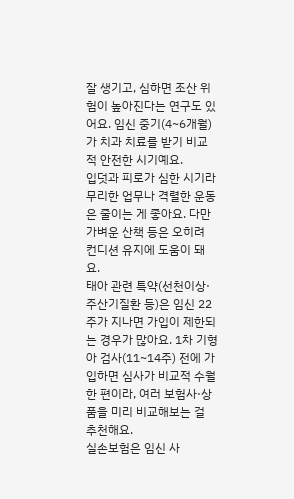잘 생기고, 심하면 조산 위험이 높아진다는 연구도 있어요. 임신 중기(4~6개월)가 치과 치료를 받기 비교적 안전한 시기예요.
입덧과 피로가 심한 시기라 무리한 업무나 격렬한 운동은 줄이는 게 좋아요. 다만 가벼운 산책 등은 오히려 컨디션 유지에 도움이 돼요.
태아 관련 특약(선천이상·주산기질환 등)은 임신 22주가 지나면 가입이 제한되는 경우가 많아요. 1차 기형아 검사(11~14주) 전에 가입하면 심사가 비교적 수월한 편이라, 여러 보험사·상품을 미리 비교해보는 걸 추천해요.
실손보험은 임신 사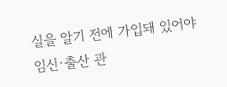실을 알기 전에 가입돼 있어야 임신·출산 관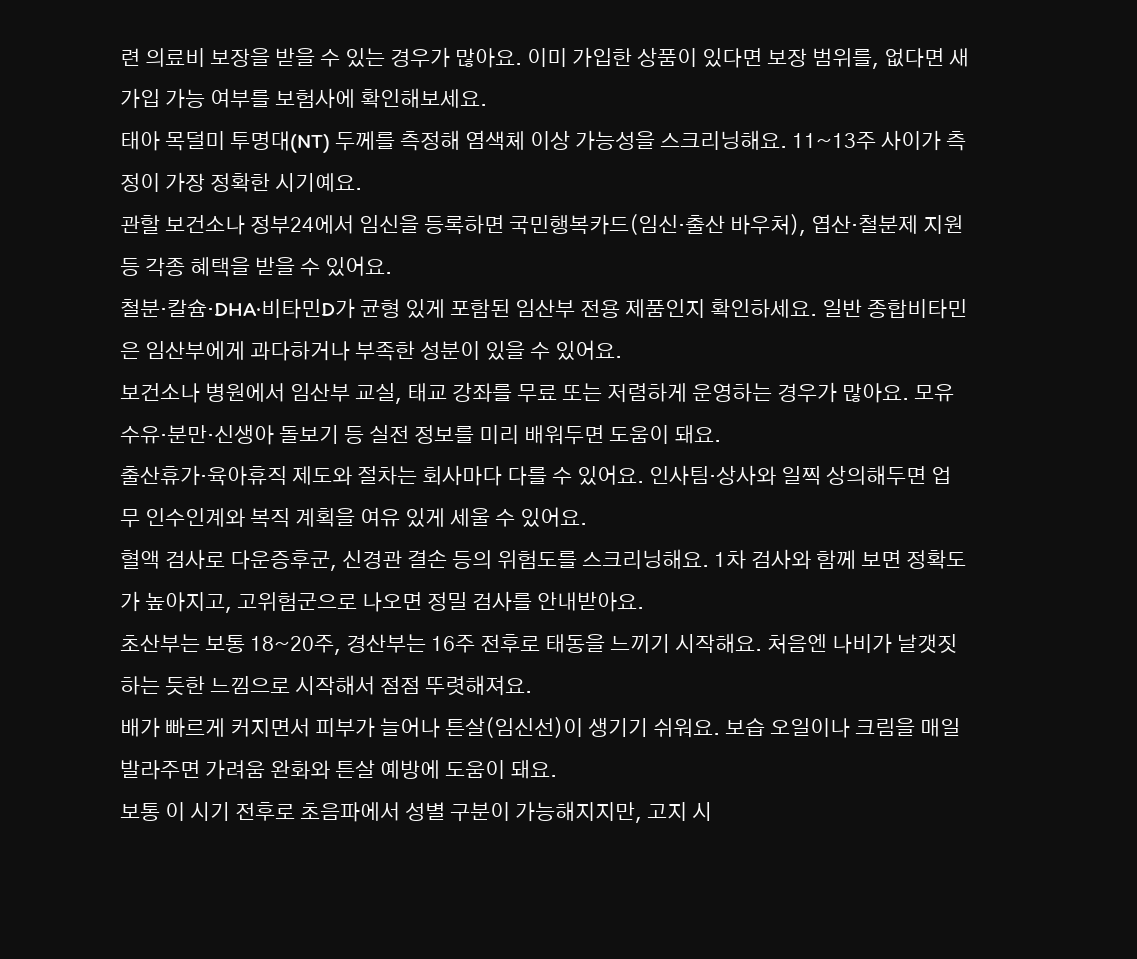련 의료비 보장을 받을 수 있는 경우가 많아요. 이미 가입한 상품이 있다면 보장 범위를, 없다면 새 가입 가능 여부를 보험사에 확인해보세요.
태아 목덜미 투명대(NT) 두께를 측정해 염색체 이상 가능성을 스크리닝해요. 11~13주 사이가 측정이 가장 정확한 시기예요.
관할 보건소나 정부24에서 임신을 등록하면 국민행복카드(임신·출산 바우처), 엽산·철분제 지원 등 각종 혜택을 받을 수 있어요.
철분·칼슘·DHA·비타민D가 균형 있게 포함된 임산부 전용 제품인지 확인하세요. 일반 종합비타민은 임산부에게 과다하거나 부족한 성분이 있을 수 있어요.
보건소나 병원에서 임산부 교실, 태교 강좌를 무료 또는 저렴하게 운영하는 경우가 많아요. 모유수유·분만·신생아 돌보기 등 실전 정보를 미리 배워두면 도움이 돼요.
출산휴가·육아휴직 제도와 절차는 회사마다 다를 수 있어요. 인사팀·상사와 일찍 상의해두면 업무 인수인계와 복직 계획을 여유 있게 세울 수 있어요.
혈액 검사로 다운증후군, 신경관 결손 등의 위험도를 스크리닝해요. 1차 검사와 함께 보면 정확도가 높아지고, 고위험군으로 나오면 정밀 검사를 안내받아요.
초산부는 보통 18~20주, 경산부는 16주 전후로 태동을 느끼기 시작해요. 처음엔 나비가 날갯짓하는 듯한 느낌으로 시작해서 점점 뚜렷해져요.
배가 빠르게 커지면서 피부가 늘어나 튼살(임신선)이 생기기 쉬워요. 보습 오일이나 크림을 매일 발라주면 가려움 완화와 튼살 예방에 도움이 돼요.
보통 이 시기 전후로 초음파에서 성별 구분이 가능해지지만, 고지 시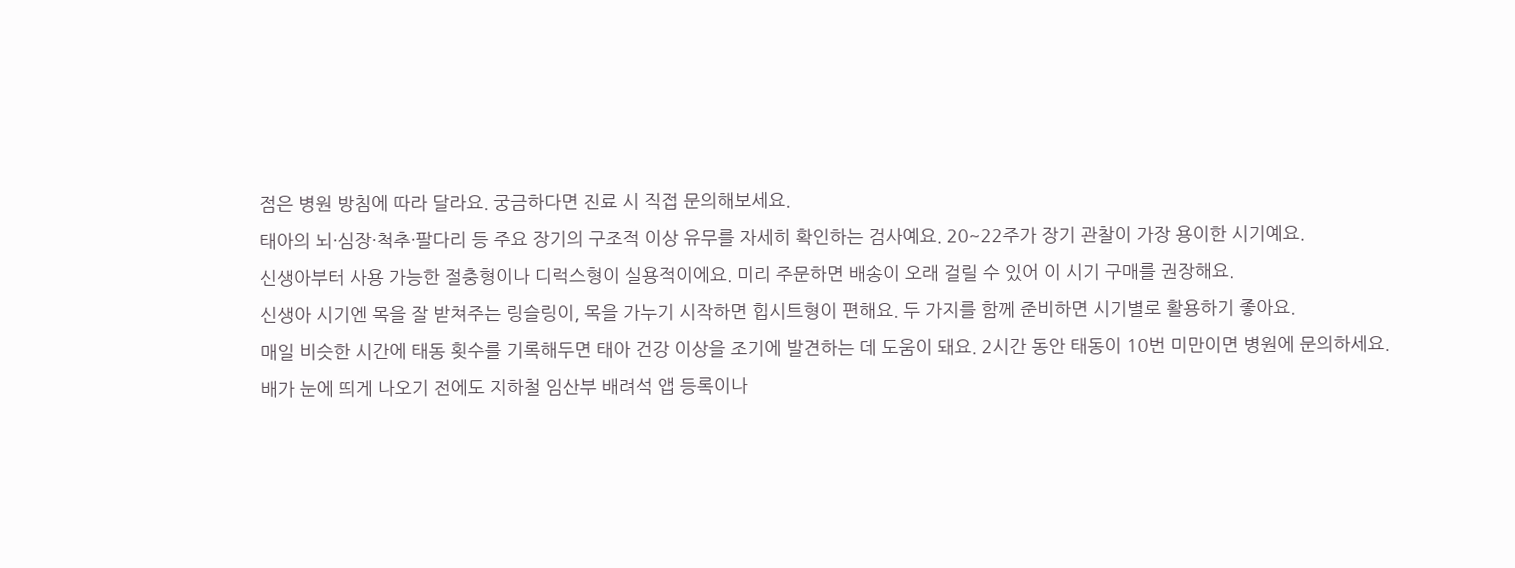점은 병원 방침에 따라 달라요. 궁금하다면 진료 시 직접 문의해보세요.
태아의 뇌·심장·척추·팔다리 등 주요 장기의 구조적 이상 유무를 자세히 확인하는 검사예요. 20~22주가 장기 관찰이 가장 용이한 시기예요.
신생아부터 사용 가능한 절충형이나 디럭스형이 실용적이에요. 미리 주문하면 배송이 오래 걸릴 수 있어 이 시기 구매를 권장해요.
신생아 시기엔 목을 잘 받쳐주는 링슬링이, 목을 가누기 시작하면 힙시트형이 편해요. 두 가지를 함께 준비하면 시기별로 활용하기 좋아요.
매일 비슷한 시간에 태동 횟수를 기록해두면 태아 건강 이상을 조기에 발견하는 데 도움이 돼요. 2시간 동안 태동이 10번 미만이면 병원에 문의하세요.
배가 눈에 띄게 나오기 전에도 지하철 임산부 배려석 앱 등록이나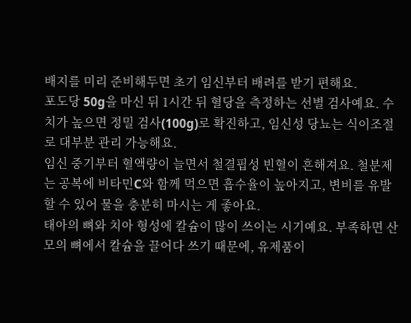배지를 미리 준비해두면 초기 임신부터 배려를 받기 편해요.
포도당 50g을 마신 뒤 1시간 뒤 혈당을 측정하는 선별 검사예요. 수치가 높으면 정밀 검사(100g)로 확진하고, 임신성 당뇨는 식이조절로 대부분 관리 가능해요.
임신 중기부터 혈액량이 늘면서 철결핍성 빈혈이 흔해져요. 철분제는 공복에 비타민C와 함께 먹으면 흡수율이 높아지고, 변비를 유발할 수 있어 물을 충분히 마시는 게 좋아요.
태아의 뼈와 치아 형성에 칼슘이 많이 쓰이는 시기예요. 부족하면 산모의 뼈에서 칼슘을 끌어다 쓰기 때문에, 유제품이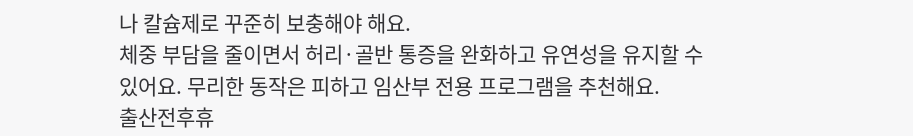나 칼슘제로 꾸준히 보충해야 해요.
체중 부담을 줄이면서 허리·골반 통증을 완화하고 유연성을 유지할 수 있어요. 무리한 동작은 피하고 임산부 전용 프로그램을 추천해요.
출산전후휴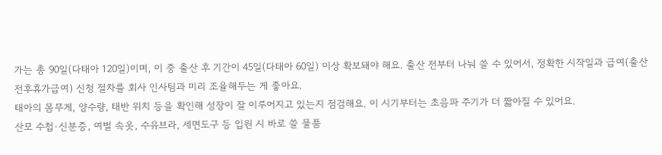가는 총 90일(다태아 120일)이며, 이 중 출산 후 기간이 45일(다태아 60일) 이상 확보돼야 해요. 출산 전부터 나눠 쓸 수 있어서, 정확한 시작일과 급여(출산전후휴가급여) 신청 절차를 회사 인사팀과 미리 조율해두는 게 좋아요.
태아의 몸무게, 양수량, 태반 위치 등을 확인해 성장이 잘 이루어지고 있는지 점검해요. 이 시기부터는 초음파 주기가 더 짧아질 수 있어요.
산모 수첩·신분증, 여벌 속옷, 수유브라, 세면도구 등 입원 시 바로 쓸 물품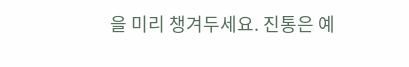을 미리 챙겨두세요. 진통은 예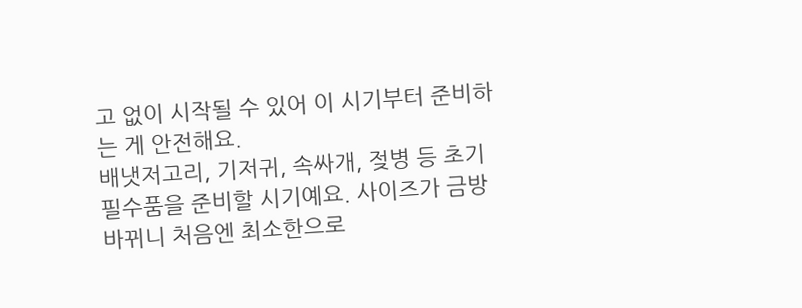고 없이 시작될 수 있어 이 시기부터 준비하는 게 안전해요.
배냇저고리, 기저귀, 속싸개, 젖병 등 초기 필수품을 준비할 시기예요. 사이즈가 금방 바뀌니 처음엔 최소한으로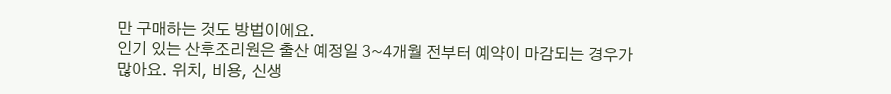만 구매하는 것도 방법이에요.
인기 있는 산후조리원은 출산 예정일 3~4개월 전부터 예약이 마감되는 경우가 많아요. 위치, 비용, 신생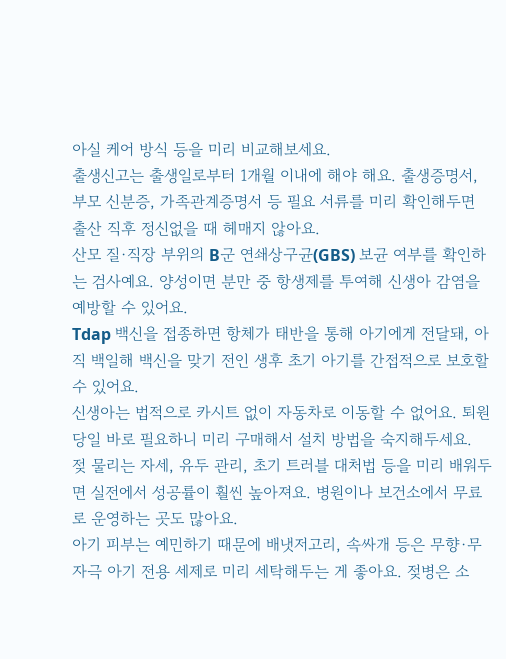아실 케어 방식 등을 미리 비교해보세요.
출생신고는 출생일로부터 1개월 이내에 해야 해요. 출생증명서, 부모 신분증, 가족관계증명서 등 필요 서류를 미리 확인해두면 출산 직후 정신없을 때 헤매지 않아요.
산모 질·직장 부위의 B군 연쇄상구균(GBS) 보균 여부를 확인하는 검사예요. 양성이면 분만 중 항생제를 투여해 신생아 감염을 예방할 수 있어요.
Tdap 백신을 접종하면 항체가 태반을 통해 아기에게 전달돼, 아직 백일해 백신을 맞기 전인 생후 초기 아기를 간접적으로 보호할 수 있어요.
신생아는 법적으로 카시트 없이 자동차로 이동할 수 없어요. 퇴원 당일 바로 필요하니 미리 구매해서 설치 방법을 숙지해두세요.
젖 물리는 자세, 유두 관리, 초기 트러블 대처법 등을 미리 배워두면 실전에서 성공률이 훨씬 높아져요. 병원이나 보건소에서 무료로 운영하는 곳도 많아요.
아기 피부는 예민하기 때문에 배냇저고리, 속싸개 등은 무향·무자극 아기 전용 세제로 미리 세탁해두는 게 좋아요. 젖병은 소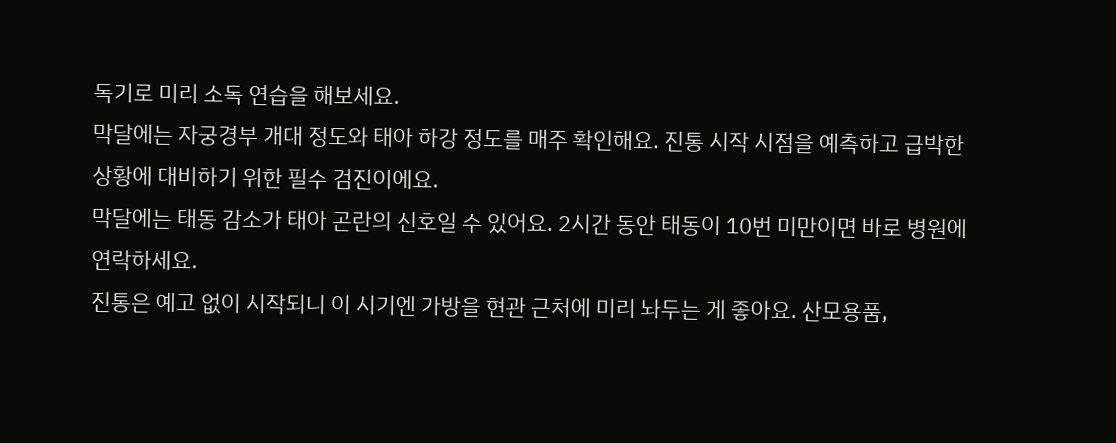독기로 미리 소독 연습을 해보세요.
막달에는 자궁경부 개대 정도와 태아 하강 정도를 매주 확인해요. 진통 시작 시점을 예측하고 급박한 상황에 대비하기 위한 필수 검진이에요.
막달에는 태동 감소가 태아 곤란의 신호일 수 있어요. 2시간 동안 태동이 10번 미만이면 바로 병원에 연락하세요.
진통은 예고 없이 시작되니 이 시기엔 가방을 현관 근처에 미리 놔두는 게 좋아요. 산모용품,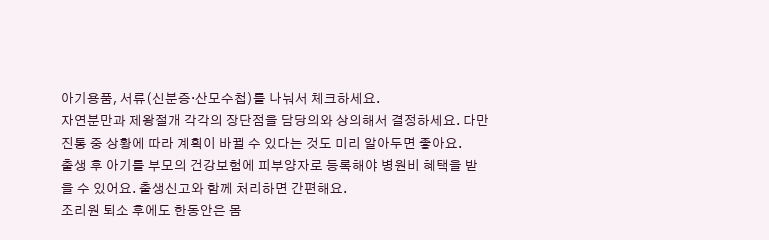아기용품, 서류(신분증·산모수첩)를 나눠서 체크하세요.
자연분만과 제왕절개 각각의 장단점을 담당의와 상의해서 결정하세요. 다만 진통 중 상황에 따라 계획이 바뀔 수 있다는 것도 미리 알아두면 좋아요.
출생 후 아기를 부모의 건강보험에 피부양자로 등록해야 병원비 혜택을 받을 수 있어요. 출생신고와 함께 처리하면 간편해요.
조리원 퇴소 후에도 한동안은 몸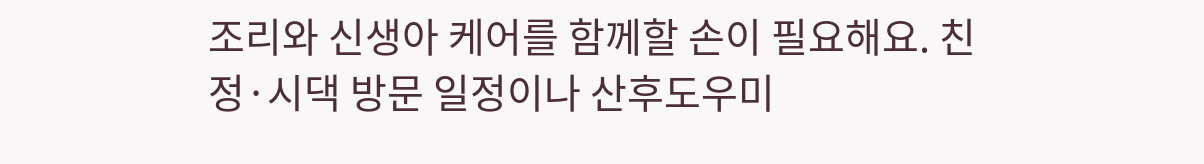조리와 신생아 케어를 함께할 손이 필요해요. 친정·시댁 방문 일정이나 산후도우미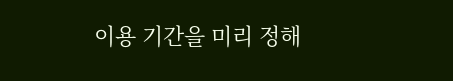이용 기간을 미리 정해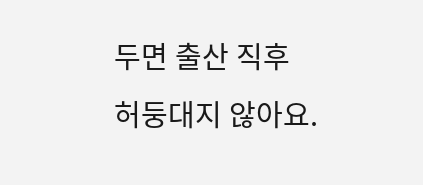두면 출산 직후 허둥대지 않아요.